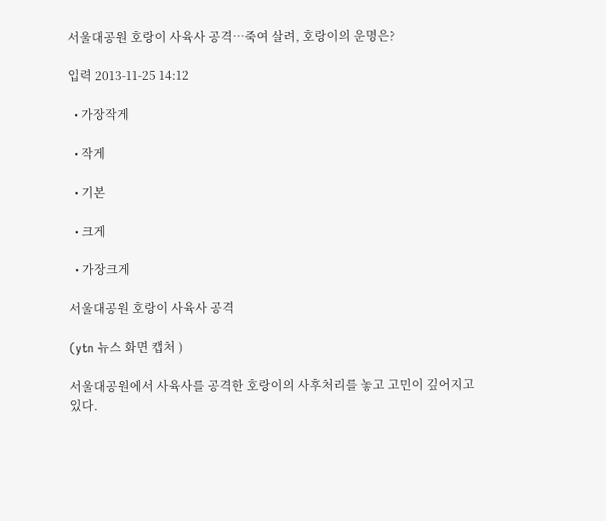서울대공원 호랑이 사육사 공격…죽여 살려, 호랑이의 운명은?

입력 2013-11-25 14:12

  • 가장작게

  • 작게

  • 기본

  • 크게

  • 가장크게

서울대공원 호랑이 사육사 공격

(ytn 뉴스 화면 캡처 )

서울대공원에서 사육사를 공격한 호랑이의 사후처리를 놓고 고민이 깊어지고 있다.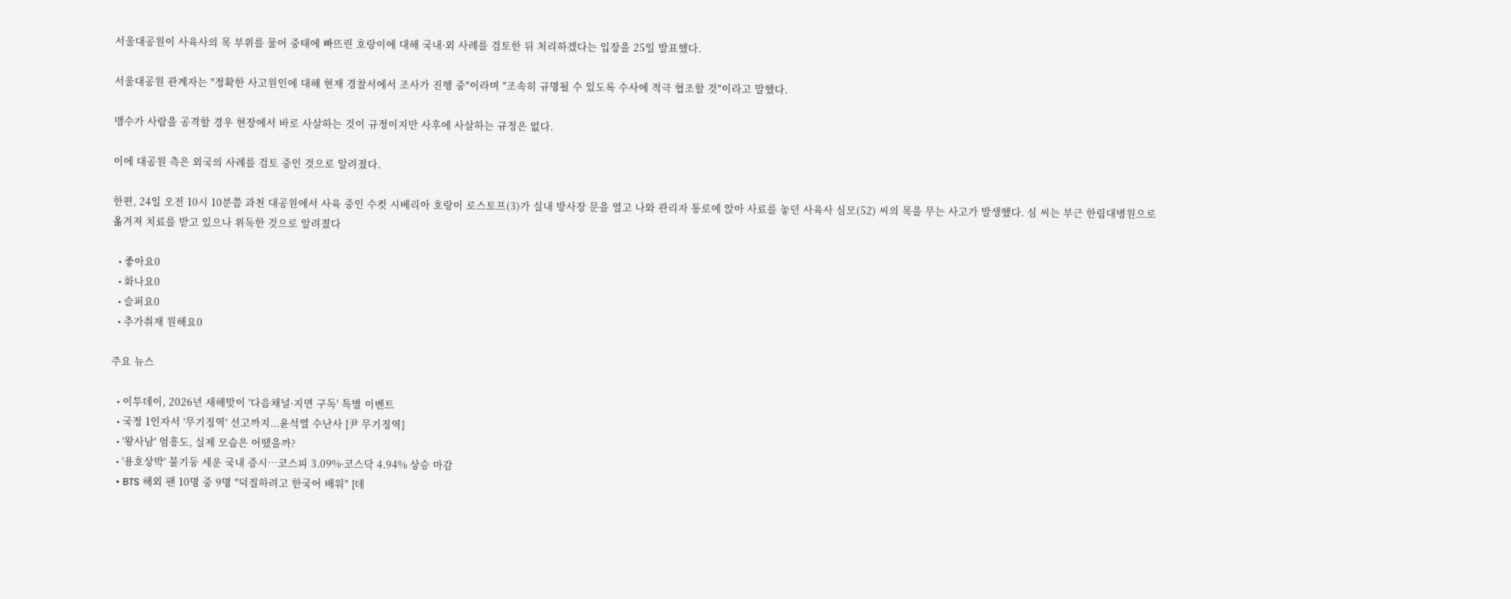서울대공원이 사육사의 목 부위를 물어 중태에 빠뜨린 호랑이에 대해 국내·외 사례를 검토한 뒤 처리하겠다는 입장을 25일 발표했다.

서울대공원 관계자는 "정확한 사고원인에 대해 현재 경찰서에서 조사가 진행 중"이라며 "조속히 규명될 수 있도록 수사에 적극 협조할 것"이라고 말했다.

맹수가 사람을 공격할 경우 현장에서 바로 사살하는 것이 규정이지만 사후에 사살하는 규정은 없다.

이에 대공원 측은 외국의 사례를 검토 중인 것으로 알려졌다.

한편, 24일 오전 10시 10분쯤 과천 대공원에서 사육 중인 수컷 시베리아 호랑이 로스토프(3)가 실내 방사장 문을 열고 나와 관리자 통로에 앉아 사료를 놓던 사육사 심모(52) 씨의 목을 무는 사고가 발생했다. 심 씨는 부근 한림대병원으로 옮겨져 치료를 받고 있으나 위독한 것으로 알려졌다

  • 좋아요0
  • 화나요0
  • 슬퍼요0
  • 추가취재 원해요0

주요 뉴스

  • 이투데이, 2026년 새해맞이 '다음채널·지면 구독' 특별 이벤트
  • 국정 1인자서 '무기징역' 선고까지...윤석열 수난사 [尹 무기징역]
  • '왕사남' 엄흥도, 실제 모습은 어땠을까?
  • '용호상박' 불기둥 세운 국내 증시…코스피 3.09%·코스닥 4.94% 상승 마감
  • BTS 해외 팬 10명 중 9명 "덕질하려고 한국어 배워" [데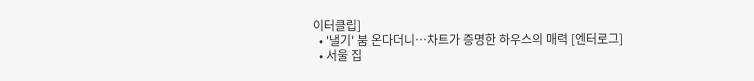이터클립]
  • '낼기' 붐 온다더니⋯차트가 증명한 하우스의 매력 [엔터로그]
  • 서울 집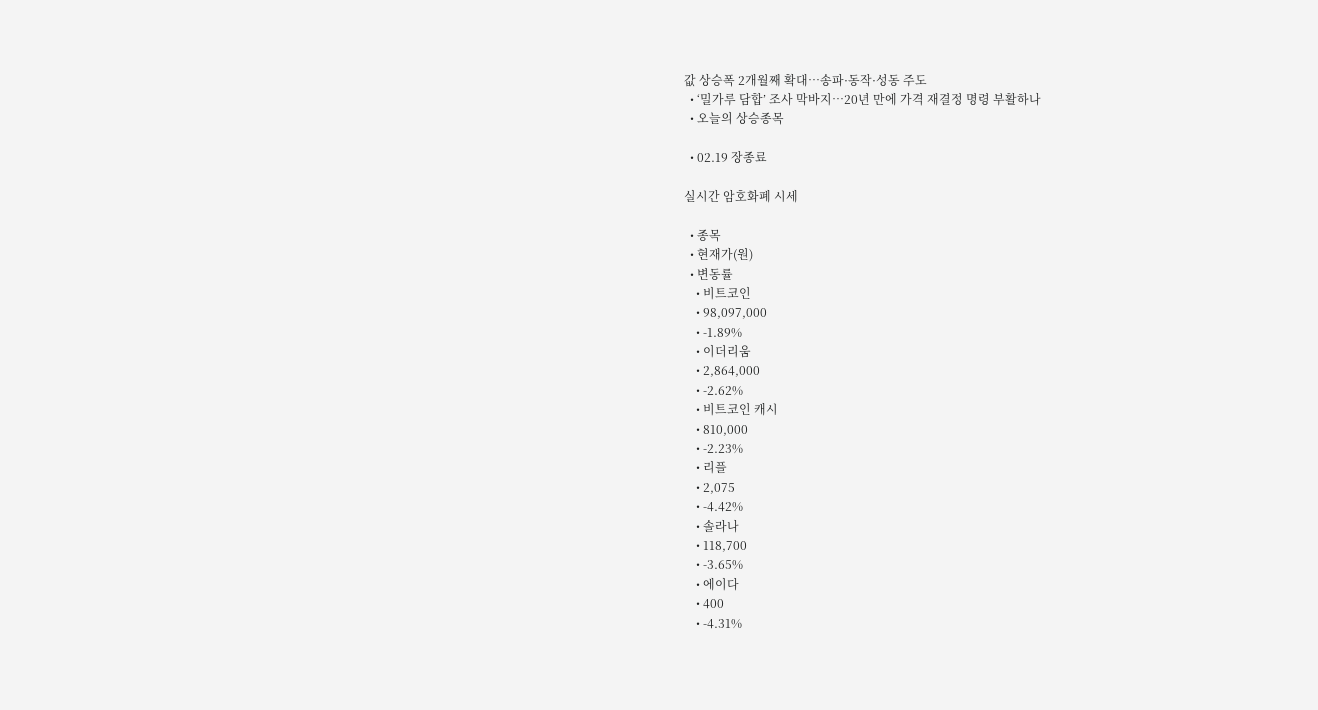값 상승폭 2개월째 확대⋯송파·동작·성동 주도
  • ‘밀가루 담합’ 조사 막바지…20년 만에 가격 재결정 명령 부활하나
  • 오늘의 상승종목

  • 02.19 장종료

실시간 암호화폐 시세

  • 종목
  • 현재가(원)
  • 변동률
    • 비트코인
    • 98,097,000
    • -1.89%
    • 이더리움
    • 2,864,000
    • -2.62%
    • 비트코인 캐시
    • 810,000
    • -2.23%
    • 리플
    • 2,075
    • -4.42%
    • 솔라나
    • 118,700
    • -3.65%
    • 에이다
    • 400
    • -4.31%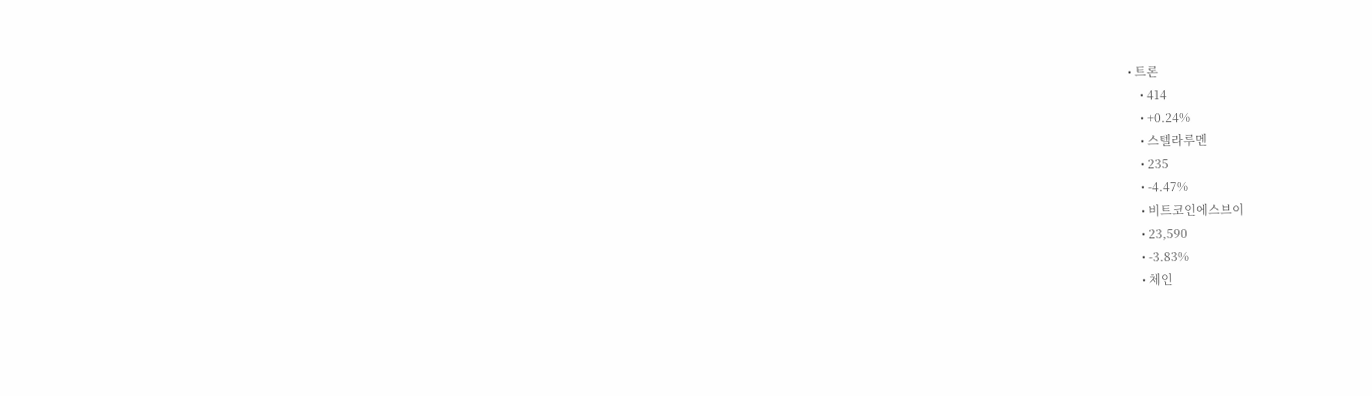• 트론
    • 414
    • +0.24%
    • 스텔라루멘
    • 235
    • -4.47%
    • 비트코인에스브이
    • 23,590
    • -3.83%
    • 체인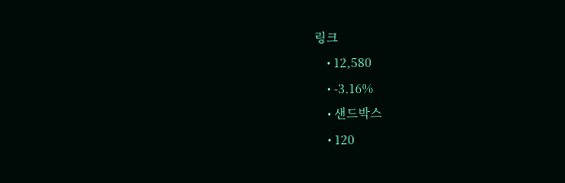링크
    • 12,580
    • -3.16%
    • 샌드박스
    • 120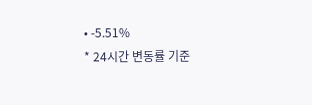• -5.51%
* 24시간 변동률 기준